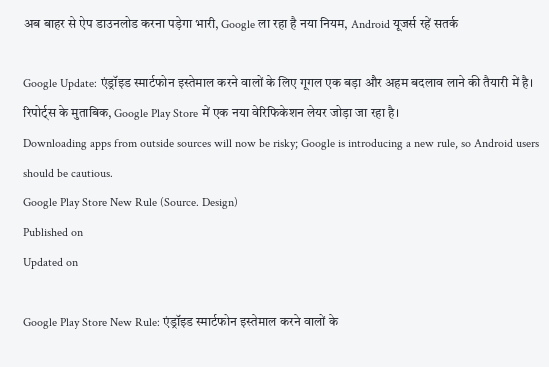अब बाहर से ऐप डाउनलोड करना पड़ेगा भारी, Google ला रहा है नया नियम, Android यूजर्स रहें सतर्क

Google Update: एंड्रॉइड स्मार्टफोन इस्तेमाल करने वालों के लिए गूगल एक बड़ा और अहम बदलाव लाने की तैयारी में है। रिपोर्ट्स के मुताबिक, Google Play Store में एक नया वेरिफिकेशन लेयर जोड़ा जा रहा है।
Downloading apps from outside sources will now be risky; Google is introducing a new rule, so Android users should be cautious.
Google Play Store New Rule (Source. Design)
Published on
Updated on

Google Play Store New Rule: एंड्रॉइड स्मार्टफोन इस्तेमाल करने वालों के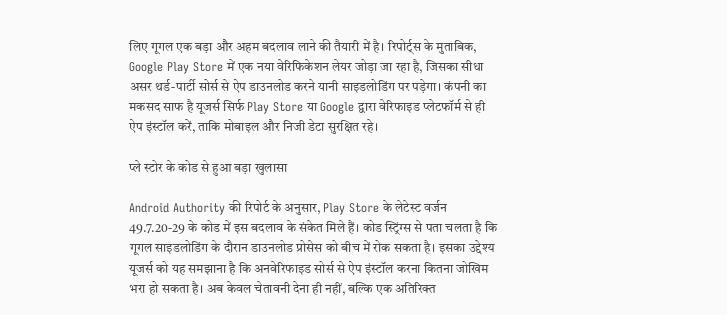लिए गूगल एक बड़ा और अहम बदलाव लाने की तैयारी में है। रिपोर्ट्स के मुताबिक, Google Play Store में एक नया वेरिफिकेशन लेयर जोड़ा जा रहा है, जिसका सीधा असर थर्ड-पार्टी सोर्स से ऐप डाउनलोड करने यानी साइडलोडिंग पर पड़ेगा। कंपनी का मकसद साफ है यूजर्स सिर्फ Play Store या Google द्वारा वेरिफाइड प्लेटफॉर्म से ही ऐप इंस्टॉल करें, ताकि मोबाइल और निजी डेटा सुरक्षित रहे।

प्ले स्टोर के कोड से हुआ बड़ा खुलासा

Android Authority की रिपोर्ट के अनुसार, Play Store के लेटेस्ट वर्जन 49.7.20-29 के कोड में इस बदलाव के संकेत मिले हैं। कोड स्ट्रिंग्स से पता चलता है कि गूगल साइडलोडिंग के दौरान डाउनलोड प्रोसेस को बीच में रोक सकता है। इसका उद्देश्य यूजर्स को यह समझाना है कि अनवेरिफाइड सोर्स से ऐप इंस्टॉल करना कितना जोखिम भरा हो सकता है। अब केवल चेतावनी देना ही नहीं, बल्कि एक अतिरिक्त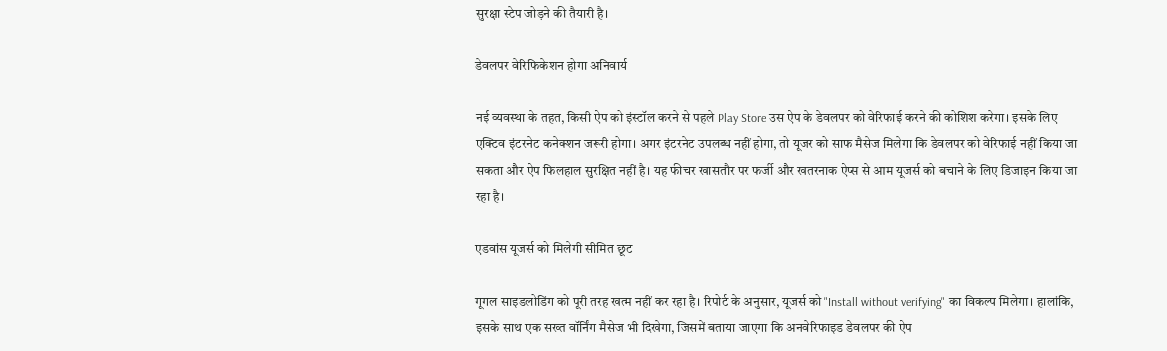सुरक्षा स्टेप जोड़ने की तैयारी है।

डेवलपर वेरिफिकेशन होगा अनिवार्य

नई व्यवस्था के तहत, किसी ऐप को इंस्टॉल करने से पहले Play Store उस ऐप के डेवलपर को वेरिफाई करने की कोशिश करेगा। इसके लिए एक्टिव इंटरनेट कनेक्शन जरूरी होगा। अगर इंटरनेट उपलब्ध नहीं होगा, तो यूजर को साफ मैसेज मिलेगा कि डेवलपर को वेरिफाई नहीं किया जा सकता और ऐप फिलहाल सुरक्षित नहीं है। यह फीचर खासतौर पर फर्जी और खतरनाक ऐप्स से आम यूजर्स को बचाने के लिए डिजाइन किया जा रहा है।

एडवांस यूजर्स को मिलेगी सीमित छूट

गूगल साइडलोडिंग को पूरी तरह खत्म नहीं कर रहा है। रिपोर्ट के अनुसार, यूजर्स को "Install without verifying" का विकल्प मिलेगा। हालांकि, इसके साथ एक सख्त वॉर्निंग मैसेज भी दिखेगा, जिसमें बताया जाएगा कि अनवेरिफाइड डेवलपर की ऐप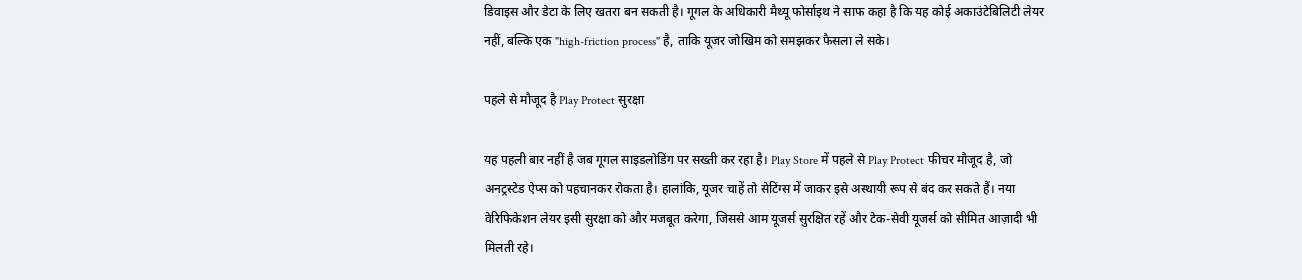डिवाइस और डेटा के लिए खतरा बन सकती है। गूगल के अधिकारी मैथ्यू फोर्साइथ ने साफ कहा है कि यह कोई अकाउंटेबिलिटी लेयर नहीं, बल्कि एक "high-friction process" है, ताकि यूजर जोखिम को समझकर फैसला ले सके।

पहले से मौजूद है Play Protect सुरक्षा

यह पहली बार नहीं है जब गूगल साइडलोडिंग पर सख्ती कर रहा है। Play Store में पहले से Play Protect फीचर मौजूद है, जो अनट्रस्टेड ऐप्स को पहचानकर रोकता है। हालांकि, यूजर चाहें तो सेटिंग्स में जाकर इसे अस्थायी रूप से बंद कर सकते हैं। नया वेरिफिकेशन लेयर इसी सुरक्षा को और मजबूत करेगा, जिससे आम यूजर्स सुरक्षित रहें और टेक-सेवी यूजर्स को सीमित आज़ादी भी मिलती रहे।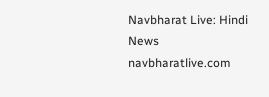Navbharat Live: Hindi News
navbharatlive.com